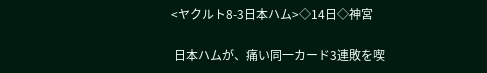<ヤクルト8-3日本ハム>◇14日◇神宮

 日本ハムが、痛い同一カード3連敗を喫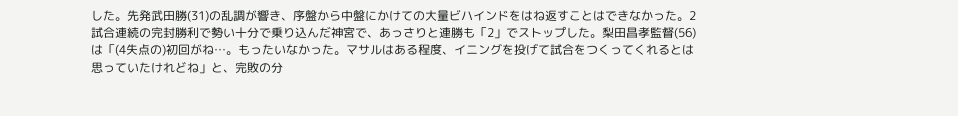した。先発武田勝(31)の乱調が響き、序盤から中盤にかけての大量ビハインドをはね返すことはできなかった。2試合連続の完封勝利で勢い十分で乗り込んだ神宮で、あっさりと連勝も「2」でストップした。梨田昌孝監督(56)は「(4失点の)初回がね…。もったいなかった。マサルはある程度、イニングを投げて試合をつくってくれるとは思っていたけれどね」と、完敗の分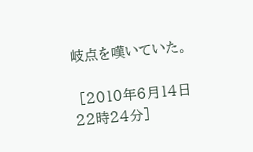岐点を嘆いていた。

 [2010年6月14日22時24分]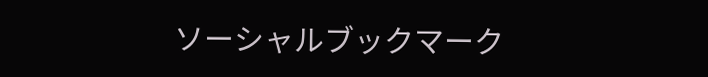ソーシャルブックマーク